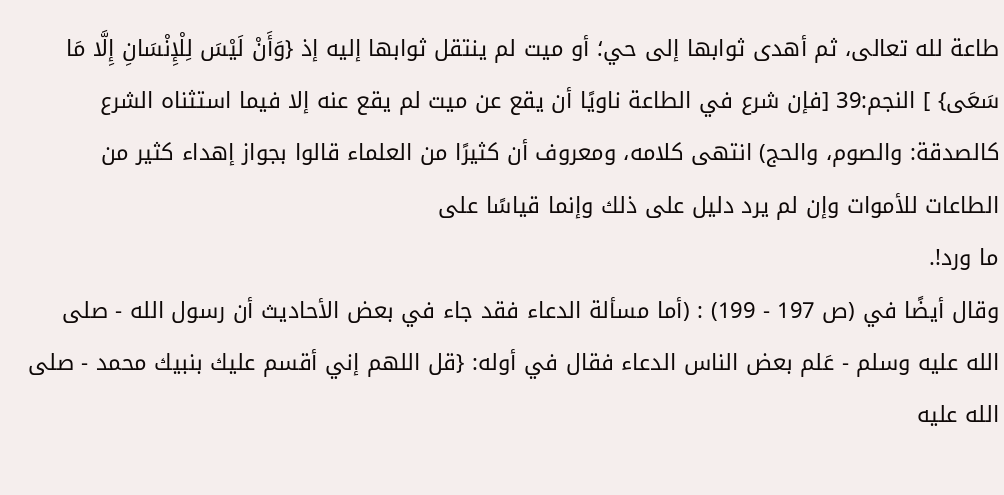طاعة لله تعالى، ثم أهدى ثوابها إلى حي؛ أو ميت لم ينتقل ثوابها إليه إذ {وَأَنْ لَيْسَ لِلْإِنْسَانِ إِلَّا مَا سَعَى} ] النجم:39 [فإن شرع في الطاعة ناويًا أن يقع عن ميت لم يقع عنه إلا فيما استثناه الشرع كالصدقة: والصوم، والحج) انتهى كلامه، ومعروف أن كثيرًا من العلماء قالوا بجواز إهداء كثير من الطاعات للأموات وإن لم يرد دليل على ذلك وإنما قياسًا على
ما ورد!.
وقال أيضًا في (ص 197 - 199) : (أما مسألة الدعاء فقد جاء في بعض الأحاديث أن رسول الله - صلى الله عليه وسلم - عَلم بعض الناس الدعاء فقال في أوله: {قل اللهم إني أقسم عليك بنبيك محمد - صلى الله عليه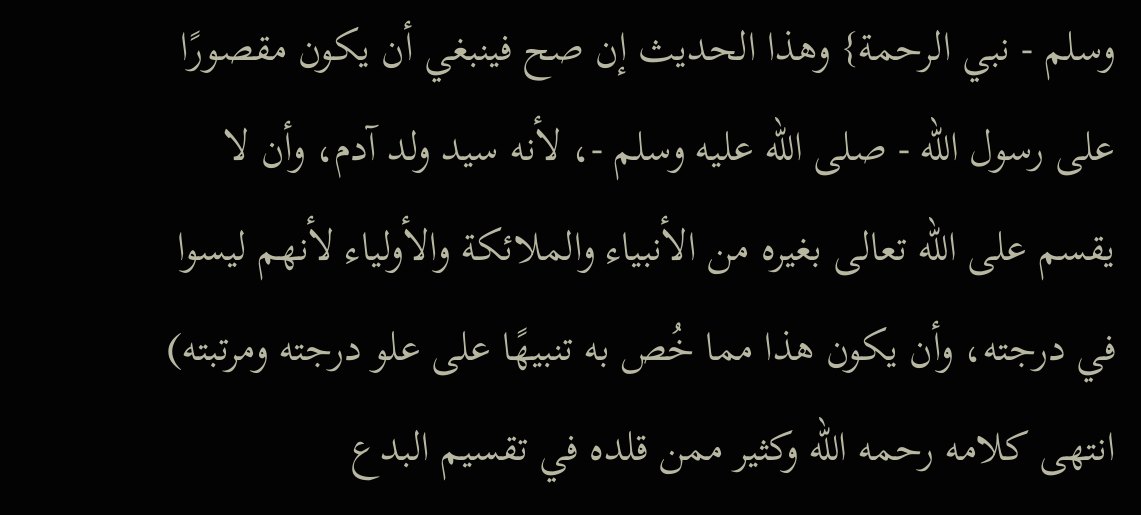وسلم - نبي الرحمة} وهذا الحديث إن صح فينبغي أن يكون مقصورًا على رسول الله - صلى الله عليه وسلم -، لأنه سيد ولد آدم، وأن لا يقسم على الله تعالى بغيره من الأنبياء والملائكة والأولياء لأنهم ليسوا في درجته، وأن يكون هذا مما خُص به تنبيهًا على علو درجته ومرتبته) انتهى كلامه رحمه الله وكثير ممن قلده في تقسيم البدع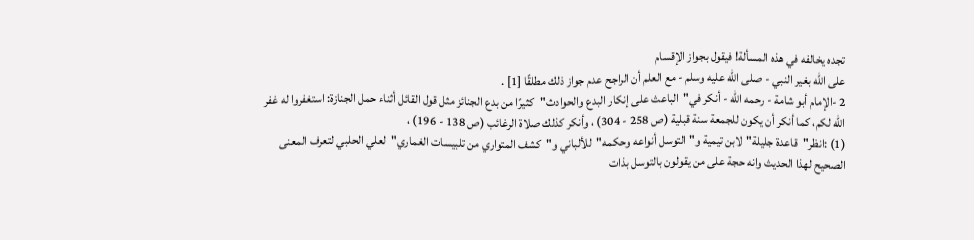تجده يخالفه في هذه المسألة! فيقول بجواز الإقسام
على الله بغير النبي - صلى الله عليه وسلم - مع العلم أن الراجح عدم جواز ذلك مطلقًا [1] .
2 -الإمام أبو شامة - رحمه الله - أنكر في"الباعث على إنكار البدع والحوادث"كثيرًا من بدع الجنائز مثل قول القائل أثناء حمل الجنازة: استغفروا له غفر الله لكم، كما أنكر أن يكون للجمعة سنة قبلية (ص 258 - 304) ، وأنكر كذلك صلاة الرغائب (ص 138 - 196) ،
(1) :انظر"قاعدة جليلة"لابن تيمية و"التوسل أنواعه وحكمه"للألباني و"كشف المتواري من تلبيسات الغماري"لعلي الحلبي لتعرف المعنى الصحيح لهذا الحديث وانه حجة على من يقولون بالتوسل بذات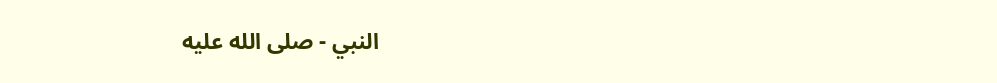النبي - صلى الله عليه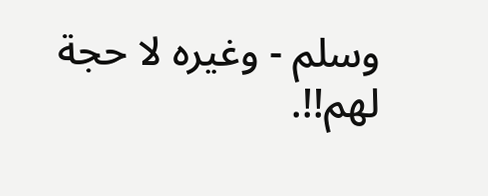وسلم - وغيره لا حجة لهم!!.